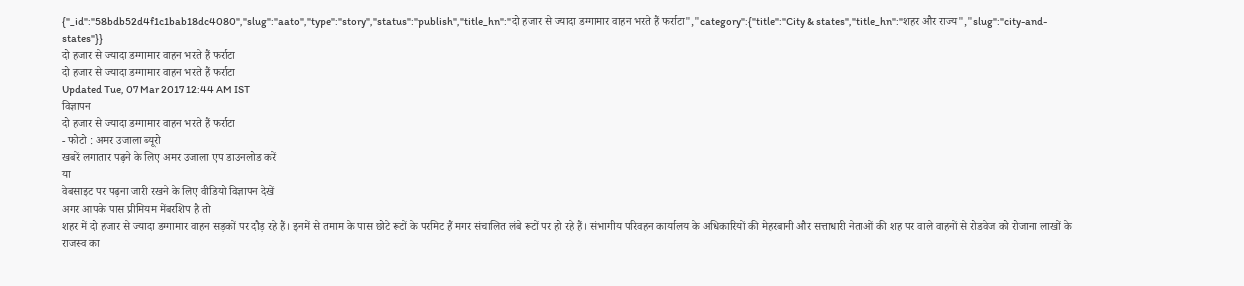{"_id":"58bdb52d4f1c1bab18dc4080","slug":"aato","type":"story","status":"publish","title_hn":"दो हजार से ज्यादा डग्गामार वाहन भरते हैं फर्राटा","category":{"title":"City & states","title_hn":"शहर और राज्य","slug":"city-and-states"}}
दो हजार से ज्यादा डग्गामार वाहन भरते हैं फर्राटा
दो हजार से ज्यादा डग्गामार वाहन भरते हैं फर्राटा
Updated Tue, 07 Mar 2017 12:44 AM IST
विज्ञापन
दो हजार से ज्यादा डग्गामार वाहन भरते हैं फर्राटा
- फोटो : अमर उजाला ब्यूरो
खबरें लगातार पढ़ने के लिए अमर उजाला एप डाउनलोड करें
या
वेबसाइट पर पढ़ना जारी रखने के लिए वीडियो विज्ञापन देखें
अगर आपके पास प्रीमियम मेंबरशिप है तो
शहर में दो हजार से ज्यादा डग्गामार वाहन सड़कों पर दौड़ रहे हैं। इनमें से तमाम के पास छोटे रूटों के परमिट हैं मगर संचालित लंबे रूटों पर हो रहे हैं। संभागीय परिवहन कार्यालय के अधिकारियों की मेहरबानी और सत्ताधारी नेताओं की शह पर वाले वाहनों से रोडवेज को रोजाना लाखों के राजस्व का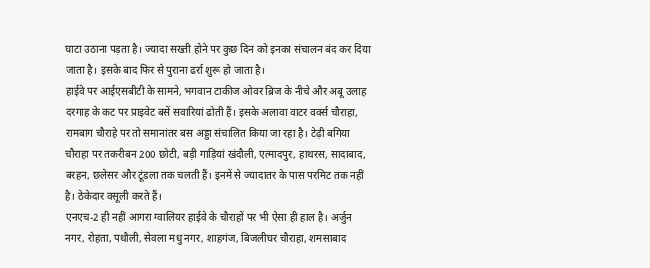घाटा उठाना पड़ता है। ज्यादा सख्ती होने पर कुछ दिन को इनका संचालन बंद कर दिया जाता है। इसके बाद फिर से पुराना ढर्रा शुरू हो जाता है।
हाईवे पर आईएसबीटी के सामने, भगवान टाकीज ओवर ब्रिज के नीचे और अबू उलाह दरगाह के कट पर प्राइवेट बसें सवारियां ढोती हैं। इसके अलावा वाटर वर्क्स चौराहा, रामबाग चौराहे पर तो समानांतर बस अड्डा संचालित किया जा रहा है। टेढ़ी बगिया चौराहा पर तकरीबन 200 छोटी, बड़ी गाड़ियां खंदौली, एत्मादपुर, हाथरस, सादाबाद, बरहन, छलेसर और टूंडला तक चलती हैं। इनमें से ज्यादातर के पास परमिट तक नहीं है। ठेकेदार वसूली करते हैं।
एनएच-2 ही नहीं आगरा ग्वालियर हाईवे के चौराहों पर भी ऐसा ही हाल है। अर्जुन नगर, रोहता, पथौली, सेवला मधु नगर, शाहगंज, बिजलीघर चौराहा, शमसाबाद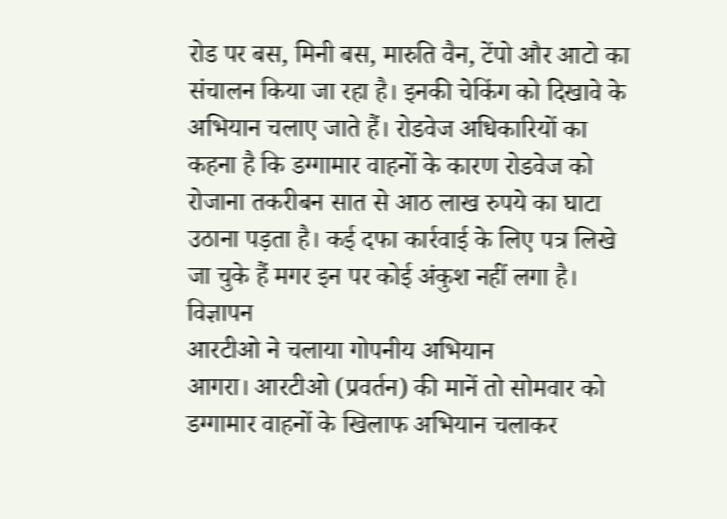रोड पर बस, मिनी बस, मारुति वैन, टेंपो और आटो का संचालन किया जा रहा है। इनकी चेकिंग को दिखावे के अभियान चलाए जाते हैं। रोडवेज अधिकारियों का कहना है कि डग्गामार वाहनों के कारण रोडवेज को रोजाना तकरीबन सात से आठ लाख रुपये का घाटा उठाना पड़ता है। कई दफा कार्रवाई के लिए पत्र लिखे जा चुके हैं मगर इन पर कोई अंकुश नहीं लगा है।
विज्ञापन
आरटीओ ने चलाया गोपनीय अभियान
आगरा। आरटीओ (प्रवर्तन) की मानें तो सोमवार को डग्गामार वाहनों के खिलाफ अभियान चलाकर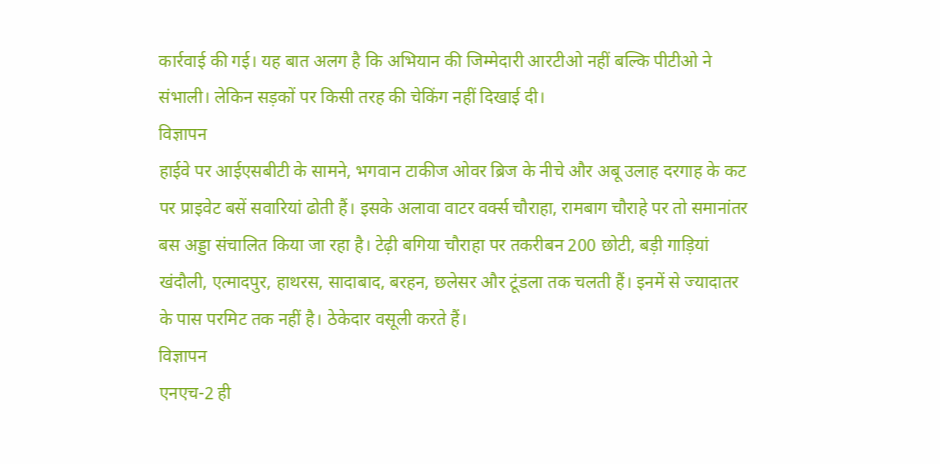कार्रवाई की गई। यह बात अलग है कि अभियान की जिम्मेदारी आरटीओ नहीं बल्कि पीटीओ ने संभाली। लेकिन सड़कों पर किसी तरह की चेकिंग नहीं दिखाई दी।
विज्ञापन
हाईवे पर आईएसबीटी के सामने, भगवान टाकीज ओवर ब्रिज के नीचे और अबू उलाह दरगाह के कट पर प्राइवेट बसें सवारियां ढोती हैं। इसके अलावा वाटर वर्क्स चौराहा, रामबाग चौराहे पर तो समानांतर बस अड्डा संचालित किया जा रहा है। टेढ़ी बगिया चौराहा पर तकरीबन 200 छोटी, बड़ी गाड़ियां खंदौली, एत्मादपुर, हाथरस, सादाबाद, बरहन, छलेसर और टूंडला तक चलती हैं। इनमें से ज्यादातर के पास परमिट तक नहीं है। ठेकेदार वसूली करते हैं।
विज्ञापन
एनएच-2 ही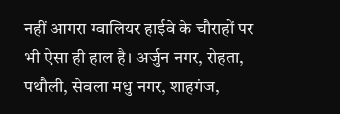नहीं आगरा ग्वालियर हाईवे के चौराहों पर भी ऐसा ही हाल है। अर्जुन नगर, रोहता, पथौली, सेवला मधु नगर, शाहगंज,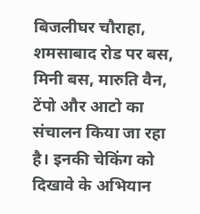बिजलीघर चौराहा, शमसाबाद रोड पर बस, मिनी बस, मारुति वैन, टेंपो और आटो का संचालन किया जा रहा है। इनकी चेकिंग को दिखावे के अभियान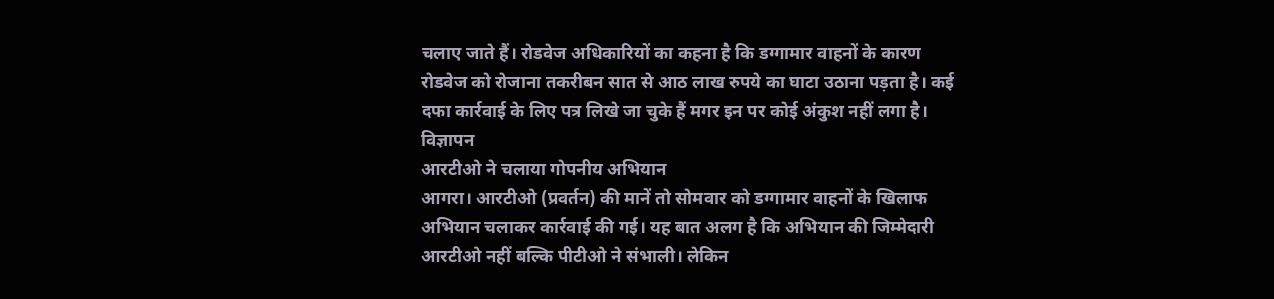चलाए जाते हैं। रोडवेज अधिकारियों का कहना है कि डग्गामार वाहनों के कारण रोडवेज को रोजाना तकरीबन सात से आठ लाख रुपये का घाटा उठाना पड़ता है। कई दफा कार्रवाई के लिए पत्र लिखे जा चुके हैं मगर इन पर कोई अंकुश नहीं लगा है।
विज्ञापन
आरटीओ ने चलाया गोपनीय अभियान
आगरा। आरटीओ (प्रवर्तन) की मानें तो सोमवार को डग्गामार वाहनों के खिलाफ अभियान चलाकर कार्रवाई की गई। यह बात अलग है कि अभियान की जिम्मेदारी आरटीओ नहीं बल्कि पीटीओ ने संभाली। लेकिन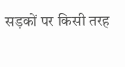सड़कों पर किसी तरह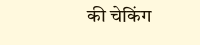की चेकिंग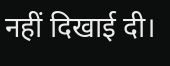नहीं दिखाई दी।